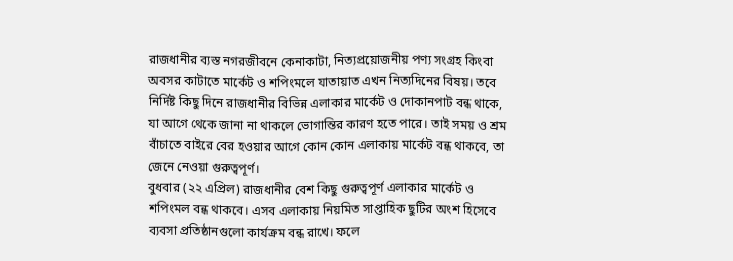রাজধানীর ব্যস্ত নগরজীবনে কেনাকাটা, নিত্যপ্রয়োজনীয় পণ্য সংগ্রহ কিংবা অবসর কাটাতে মার্কেট ও শপিংমলে যাতায়াত এখন নিত্যদিনের বিষয়। তবে নির্দিষ্ট কিছু দিনে রাজধানীর বিভিন্ন এলাকার মার্কেট ও দোকানপাট বন্ধ থাকে, যা আগে থেকে জানা না থাকলে ভোগান্তির কারণ হতে পারে। তাই সময় ও শ্রম বাঁচাতে বাইরে বের হওয়ার আগে কোন কোন এলাকায় মার্কেট বন্ধ থাকবে, তা জেনে নেওয়া গুরুত্বপূর্ণ।
বুধবার (২২ এপ্রিল) রাজধানীর বেশ কিছু গুরুত্বপূর্ণ এলাকার মার্কেট ও শপিংমল বন্ধ থাকবে। এসব এলাকায় নিয়মিত সাপ্তাহিক ছুটির অংশ হিসেবে ব্যবসা প্রতিষ্ঠানগুলো কার্যক্রম বন্ধ রাখে। ফলে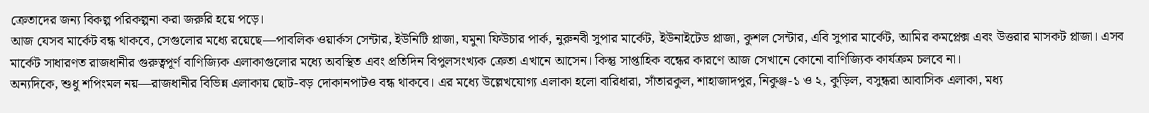ক্রেতাদের জন্য বিকল্প পরিকল্পনা করা জরুরি হয়ে পড়ে।
আজ যেসব মার্কেট বন্ধ থাকবে, সেগুলোর মধ্যে রয়েছে—পাবলিক ওয়ার্কস সেন্টার, ইউনিটি প্লাজা, যমুনা ফিউচার পার্ক, নুরুনবী সুপার মার্কেট, ইউনাইটেড প্লাজা, কুশল সেন্টার, এবি সুপার মার্কেট, আমির কমপ্লেক্স এবং উত্তরার মাসকট প্লাজা। এসব মার্কেট সাধারণত রাজধানীর গুরুত্বপূর্ণ বাণিজ্যিক এলাকাগুলোর মধ্যে অবস্থিত এবং প্রতিদিন বিপুলসংখ্যক ক্রেতা এখানে আসেন। কিন্তু সাপ্তাহিক বন্ধের কারণে আজ সেখানে কোনো বাণিজ্যিক কার্যক্রম চলবে না।
অন্যদিকে, শুধু শপিংমল নয়—রাজধানীর বিভিন্ন এলাকায় ছোট-বড় দোকানপাটও বন্ধ থাকবে। এর মধ্যে উল্লেখযোগ্য এলাকা হলো বারিধারা, সাঁতারকুল, শাহাজাদপুর, নিকুঞ্জ-১ ও ২, কুড়িল, বসুন্ধরা আবাসিক এলাকা, মধ্য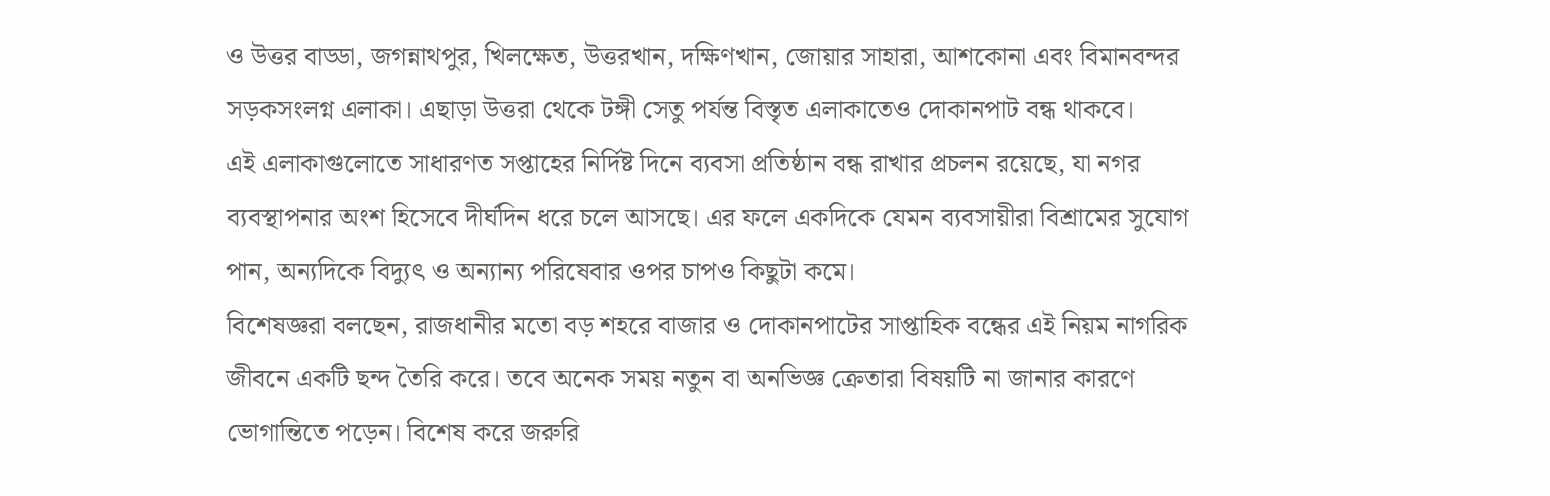ও উত্তর বাড্ডা, জগন্নাথপুর, খিলক্ষেত, উত্তরখান, দক্ষিণখান, জোয়ার সাহারা, আশকোনা এবং বিমানবন্দর সড়কসংলগ্ন এলাকা। এছাড়া উত্তরা থেকে টঙ্গী সেতু পর্যন্ত বিস্তৃত এলাকাতেও দোকানপাট বন্ধ থাকবে।
এই এলাকাগুলোতে সাধারণত সপ্তাহের নির্দিষ্ট দিনে ব্যবসা প্রতিষ্ঠান বন্ধ রাখার প্রচলন রয়েছে, যা নগর ব্যবস্থাপনার অংশ হিসেবে দীর্ঘদিন ধরে চলে আসছে। এর ফলে একদিকে যেমন ব্যবসায়ীরা বিশ্রামের সুযোগ পান, অন্যদিকে বিদ্যুৎ ও অন্যান্য পরিষেবার ওপর চাপও কিছুটা কমে।
বিশেষজ্ঞরা বলছেন, রাজধানীর মতো বড় শহরে বাজার ও দোকানপাটের সাপ্তাহিক বন্ধের এই নিয়ম নাগরিক জীবনে একটি ছন্দ তৈরি করে। তবে অনেক সময় নতুন বা অনভিজ্ঞ ক্রেতারা বিষয়টি না জানার কারণে ভোগান্তিতে পড়েন। বিশেষ করে জরুরি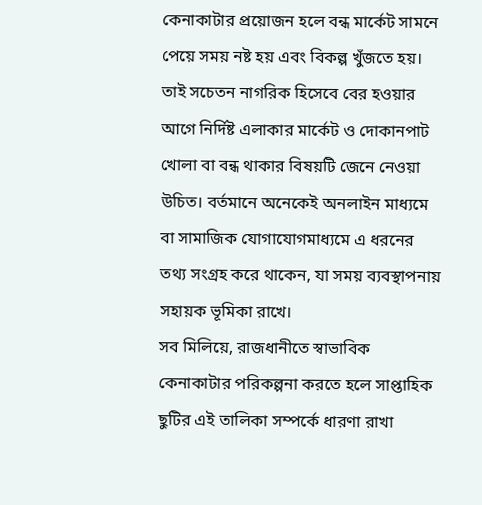কেনাকাটার প্রয়োজন হলে বন্ধ মার্কেট সামনে পেয়ে সময় নষ্ট হয় এবং বিকল্প খুঁজতে হয়।
তাই সচেতন নাগরিক হিসেবে বের হওয়ার আগে নির্দিষ্ট এলাকার মার্কেট ও দোকানপাট খোলা বা বন্ধ থাকার বিষয়টি জেনে নেওয়া উচিত। বর্তমানে অনেকেই অনলাইন মাধ্যমে বা সামাজিক যোগাযোগমাধ্যমে এ ধরনের তথ্য সংগ্রহ করে থাকেন, যা সময় ব্যবস্থাপনায় সহায়ক ভূমিকা রাখে।
সব মিলিয়ে, রাজধানীতে স্বাভাবিক কেনাকাটার পরিকল্পনা করতে হলে সাপ্তাহিক ছুটির এই তালিকা সম্পর্কে ধারণা রাখা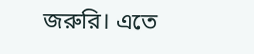জরুরি। এতে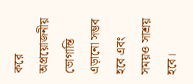করে অপ্রয়োজনীয় ভোগান্তি এড়ানো সম্ভব হবে এবং সময়ও সাশ্রয় হবে।